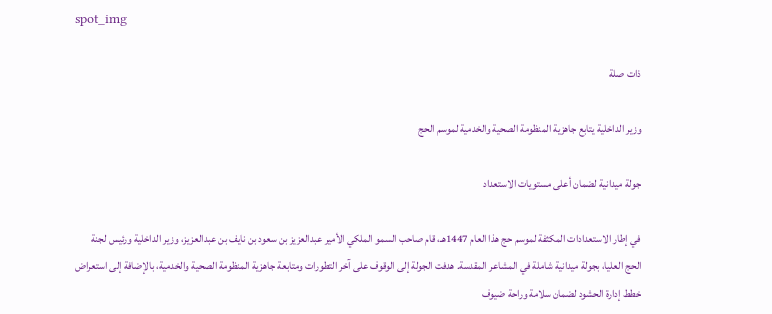spot_img

ذات صلة

وزير الداخلية يتابع جاهزية المنظومة الصحية والخدمية لموسم الحج

جولة ميدانية لضمان أعلى مستويات الاستعداد

في إطار الاستعدادات المكثفة لموسم حج هذا العام 1447هـ، قام صاحب السمو الملكي الأمير عبدالعزيز بن سعود بن نايف بن عبدالعزيز، وزير الداخلية ورئيس لجنة الحج العليا، بجولة ميدانية شاملة في المشاعر المقدسة. هدفت الجولة إلى الوقوف على آخر التطورات ومتابعة جاهزية المنظومة الصحية والخدمية، بالإضافة إلى استعراض خطط إدارة الحشود لضمان سلامة وراحة ضيوف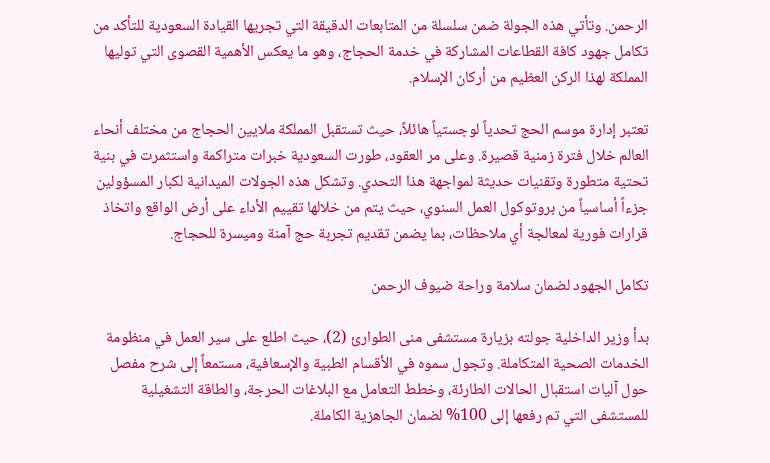الرحمن. وتأتي هذه الجولة ضمن سلسلة من المتابعات الدقيقة التي تجريها القيادة السعودية للتأكد من تكامل جهود كافة القطاعات المشاركة في خدمة الحجاج، وهو ما يعكس الأهمية القصوى التي توليها المملكة لهذا الركن العظيم من أركان الإسلام.

تعتبر إدارة موسم الحج تحدياً لوجستياً هائلاً، حيث تستقبل المملكة ملايين الحجاج من مختلف أنحاء العالم خلال فترة زمنية قصيرة. وعلى مر العقود، طورت السعودية خبرات متراكمة واستثمرت في بنية تحتية متطورة وتقنيات حديثة لمواجهة هذا التحدي. وتشكل هذه الجولات الميدانية لكبار المسؤولين جزءاً أساسياً من بروتوكول العمل السنوي، حيث يتم من خلالها تقييم الأداء على أرض الواقع واتخاذ قرارات فورية لمعالجة أي ملاحظات، بما يضمن تقديم تجربة حج آمنة وميسرة للحجاج.

تكامل الجهود لضمان سلامة وراحة ضيوف الرحمن

بدأ وزير الداخلية جولته بزيارة مستشفى منى الطوارئ (2)، حيث اطلع على سير العمل في منظومة الخدمات الصحية المتكاملة. وتجول سموه في الأقسام الطبية والإسعافية، مستمعاً إلى شرح مفصل حول آليات استقبال الحالات الطارئة، وخطط التعامل مع البلاغات الحرجة، والطاقة التشغيلية للمستشفى التي تم رفعها إلى 100% لضمان الجاهزية الكاملة.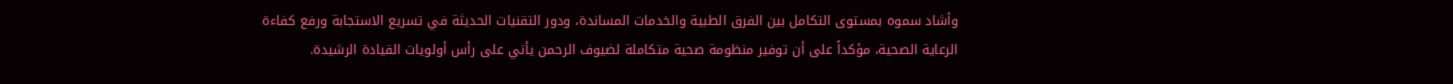وأشاد سموه بمستوى التكامل بين الفرق الطبية والخدمات المساندة، ودور التقنيات الحديثة في تسريع الاستجابة ورفع كفاءة الرعاية الصحية، مؤكداً على أن توفير منظومة صحية متكاملة لضيوف الرحمن يأتي على رأس أولويات القيادة الرشيدة.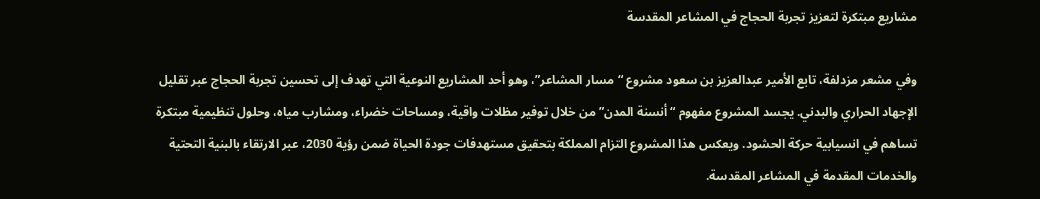مشاريع مبتكرة لتعزيز تجربة الحجاج في المشاعر المقدسة

وفي مشعر مزدلفة، تابع الأمير عبدالعزيز بن سعود مشروع “مسار المشاعر”، وهو أحد المشاريع النوعية التي تهدف إلى تحسين تجربة الحجاج عبر تقليل الإجهاد الحراري والبدني. يجسد المشروع مفهوم “أنسنة المدن” من خلال توفير مظلات واقية، ومساحات خضراء، ومشارب مياه، وحلول تنظيمية مبتكرة تساهم في انسيابية حركة الحشود. ويعكس هذا المشروع التزام المملكة بتحقيق مستهدفات جودة الحياة ضمن رؤية 2030، عبر الارتقاء بالبنية التحتية والخدمات المقدمة في المشاعر المقدسة.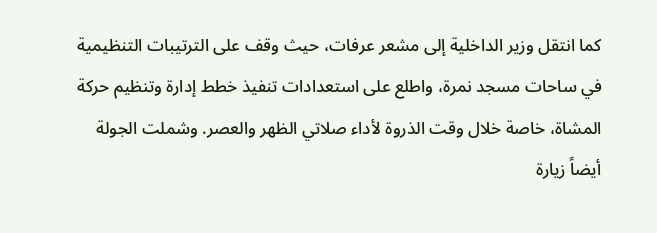كما انتقل وزير الداخلية إلى مشعر عرفات، حيث وقف على الترتيبات التنظيمية في ساحات مسجد نمرة، واطلع على استعدادات تنفيذ خطط إدارة وتنظيم حركة المشاة، خاصة خلال وقت الذروة لأداء صلاتي الظهر والعصر. وشملت الجولة أيضاً زيارة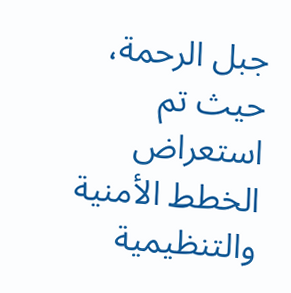جبل الرحمة، حيث تم استعراض الخطط الأمنية والتنظيمية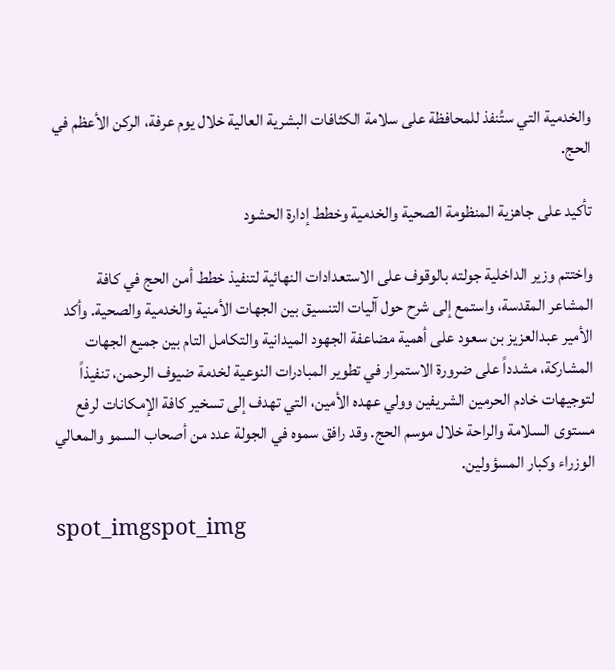والخدمية التي ستُنفذ للمحافظة على سلامة الكثافات البشرية العالية خلال يوم عرفة، الركن الأعظم في الحج.

تأكيد على جاهزية المنظومة الصحية والخدمية وخطط إدارة الحشود

واختتم وزير الداخلية جولته بالوقوف على الاستعدادات النهائية لتنفيذ خطط أمن الحج في كافة المشاعر المقدسة، واستمع إلى شرح حول آليات التنسيق بين الجهات الأمنية والخدمية والصحية. وأكد الأمير عبدالعزيز بن سعود على أهمية مضاعفة الجهود الميدانية والتكامل التام بين جميع الجهات المشاركة، مشدداً على ضرورة الاستمرار في تطوير المبادرات النوعية لخدمة ضيوف الرحمن، تنفيذاً لتوجيهات خادم الحرمين الشريفين وولي عهده الأمين، التي تهدف إلى تسخير كافة الإمكانات لرفع مستوى السلامة والراحة خلال موسم الحج. وقد رافق سموه في الجولة عدد من أصحاب السمو والمعالي الوزراء وكبار المسؤولين.

spot_imgspot_img